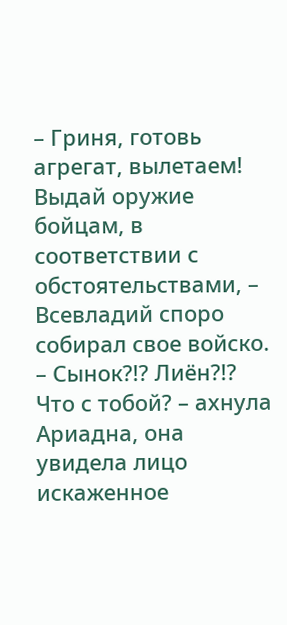– Гриня, готовь агрегат, вылетаем! Выдай оружие бойцам, в соответствии с обстоятельствами, – Всевладий споро собирал свое войско.
– Сынок?!? Лиён?!? Что с тобой? – ахнула Ариадна, она увидела лицо искаженное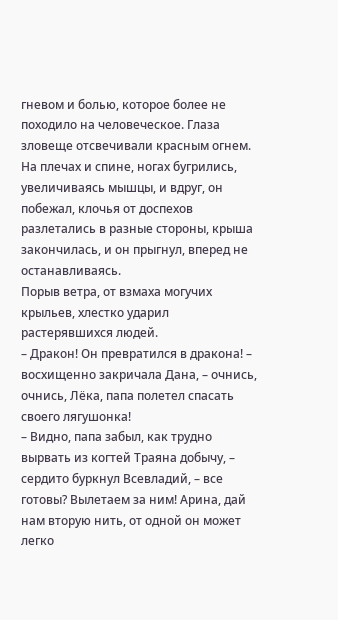гневом и болью, которое более не походило на человеческое. Глаза зловеще отсвечивали красным огнем. На плечах и спине, ногах бугрились, увеличиваясь мышцы, и вдруг, он побежал, клочья от доспехов разлетались в разные стороны, крыша закончилась, и он прыгнул, вперед не останавливаясь.
Порыв ветра, от взмаха могучих крыльев, хлестко ударил растерявшихся людей.
– Дракон! Он превратился в дракона! – восхищенно закричала Дана, – очнись, очнись, Лёка, папа полетел спасать своего лягушонка!
– Видно, папа забыл, как трудно вырвать из когтей Траяна добычу, – сердито буркнул Всевладий, – все готовы? Вылетаем за ним! Арина, дай нам вторую нить, от одной он может легко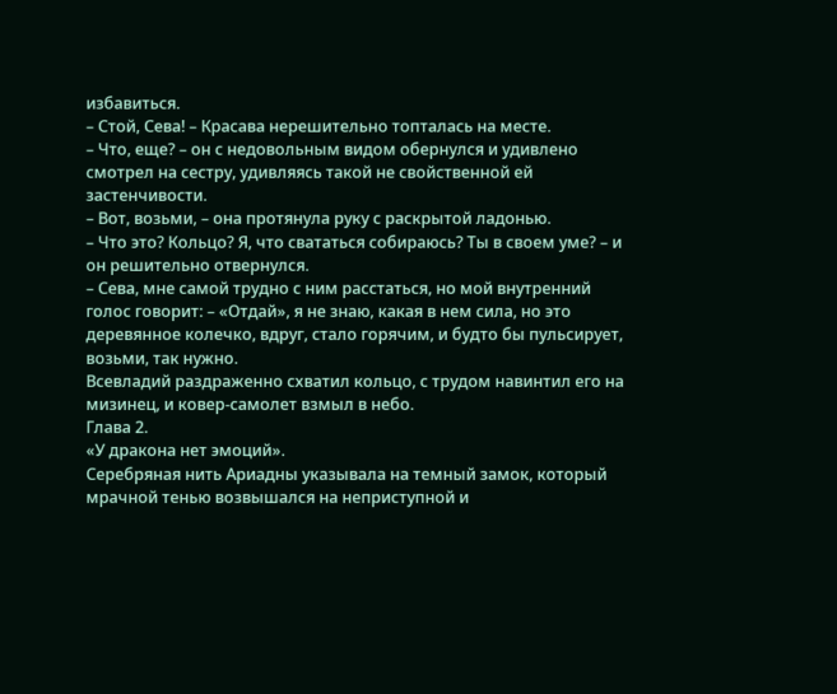избавиться.
– Стой, Сева! – Красава нерешительно топталась на месте.
– Что, еще? – он с недовольным видом обернулся и удивлено смотрел на сестру, удивляясь такой не свойственной ей застенчивости.
– Вот, возьми, – она протянула руку с раскрытой ладонью.
– Что это? Кольцо? Я, что свататься собираюсь? Ты в своем уме? – и он решительно отвернулся.
– Сева, мне самой трудно с ним расстаться, но мой внутренний голос говорит: – «Отдай», я не знаю, какая в нем сила, но это деревянное колечко, вдруг, стало горячим, и будто бы пульсирует, возьми, так нужно.
Всевладий раздраженно схватил кольцо, с трудом навинтил его на мизинец, и ковер-самолет взмыл в небо.
Глава 2.
«У дракона нет эмоций».
Серебряная нить Ариадны указывала на темный замок, который мрачной тенью возвышался на неприступной и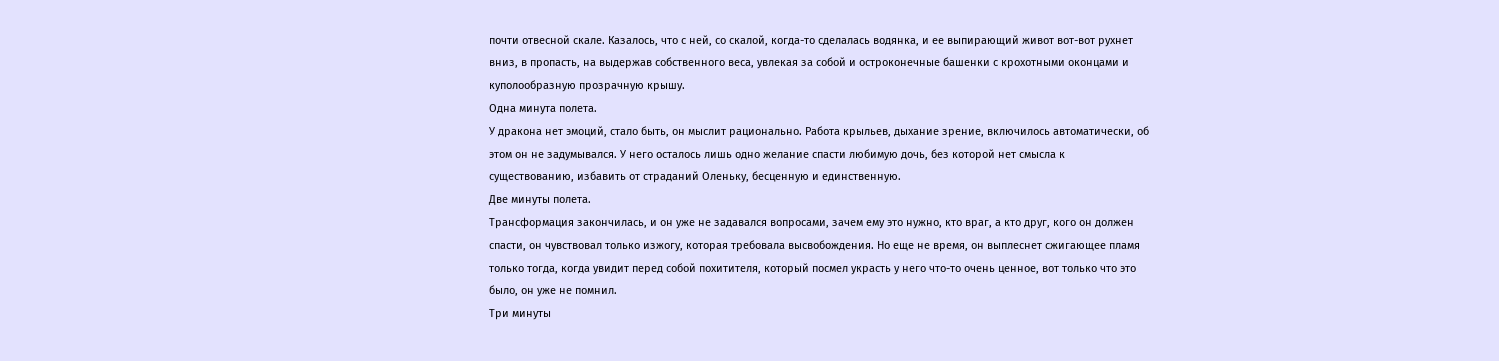почти отвесной скале. Казалось, что с ней, со скалой, когда-то сделалась водянка, и ее выпирающий живот вот-вот рухнет вниз, в пропасть, на выдержав собственного веса, увлекая за собой и остроконечные башенки с крохотными оконцами и куполообразную прозрачную крышу.
Одна минута полета.
У дракона нет эмоций, стало быть, он мыслит рационально. Работа крыльев, дыхание зрение, включилось автоматически, об этом он не задумывался. У него осталось лишь одно желание спасти любимую дочь, без которой нет смысла к существованию, избавить от страданий Оленьку, бесценную и единственную.
Две минуты полета.
Трансформация закончилась, и он уже не задавался вопросами, зачем ему это нужно, кто враг, а кто друг, кого он должен спасти, он чувствовал только изжогу, которая требовала высвобождения. Но еще не время, он выплеснет сжигающее пламя только тогда, когда увидит перед собой похитителя, который посмел украсть у него что-то очень ценное, вот только что это было, он уже не помнил.
Три минуты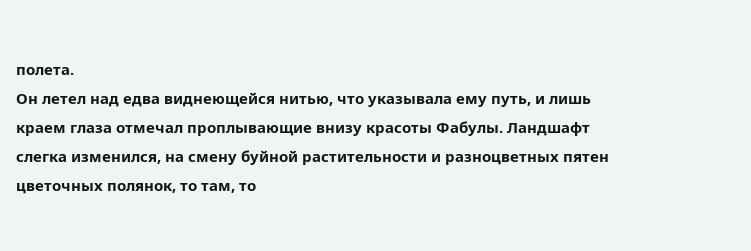полета.
Он летел над едва виднеющейся нитью, что указывала ему путь, и лишь краем глаза отмечал проплывающие внизу красоты Фабулы. Ландшафт слегка изменился, на смену буйной растительности и разноцветных пятен цветочных полянок, то там, то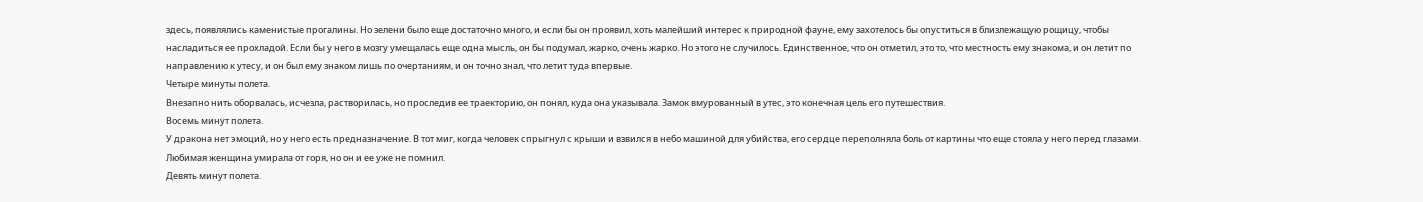здесь, появлялись каменистые прогалины. Но зелени было еще достаточно много, и если бы он проявил, хоть малейший интерес к природной фауне, ему захотелось бы опуститься в близлежащую рощицу, чтобы насладиться ее прохладой. Если бы у него в мозгу умещалась еще одна мысль, он бы подумал, жарко, очень жарко. Но этого не случилось. Единственное, что он отметил, это то, что местность ему знакома, и он летит по направлению к утесу, и он был ему знаком лишь по очертаниям, и он точно знал, что летит туда впервые.
Четыре минуты полета.
Внезапно нить оборвалась, исчезла, растворилась, но проследив ее траекторию, он понял, куда она указывала. Замок вмурованный в утес, это конечная цель его путешествия.
Восемь минут полета.
У дракона нет эмоций, но у него есть предназначение. В тот миг, когда человек спрыгнул с крыши и взвился в небо машиной для убийства, его сердце переполняла боль от картины что еще стояла у него перед глазами. Любимая женщина умирала от горя, но он и ее уже не помнил.
Девять минут полета.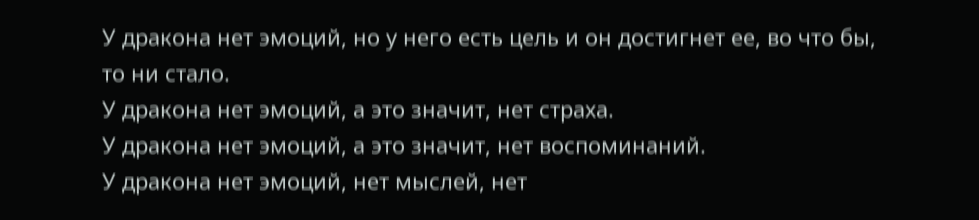У дракона нет эмоций, но у него есть цель и он достигнет ее, во что бы, то ни стало.
У дракона нет эмоций, а это значит, нет страха.
У дракона нет эмоций, а это значит, нет воспоминаний.
У дракона нет эмоций, нет мыслей, нет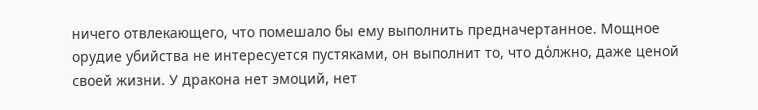ничего отвлекающего, что помешало бы ему выполнить предначертанное. Мощное орудие убийства не интересуется пустяками, он выполнит то, что до̒лжно, даже ценой своей жизни. У дракона нет эмоций, нет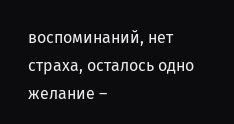воспоминаний, нет страха, осталось одно желание –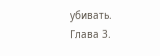убивать.
Глава 3.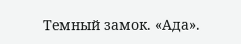Темный замок. «Ада».